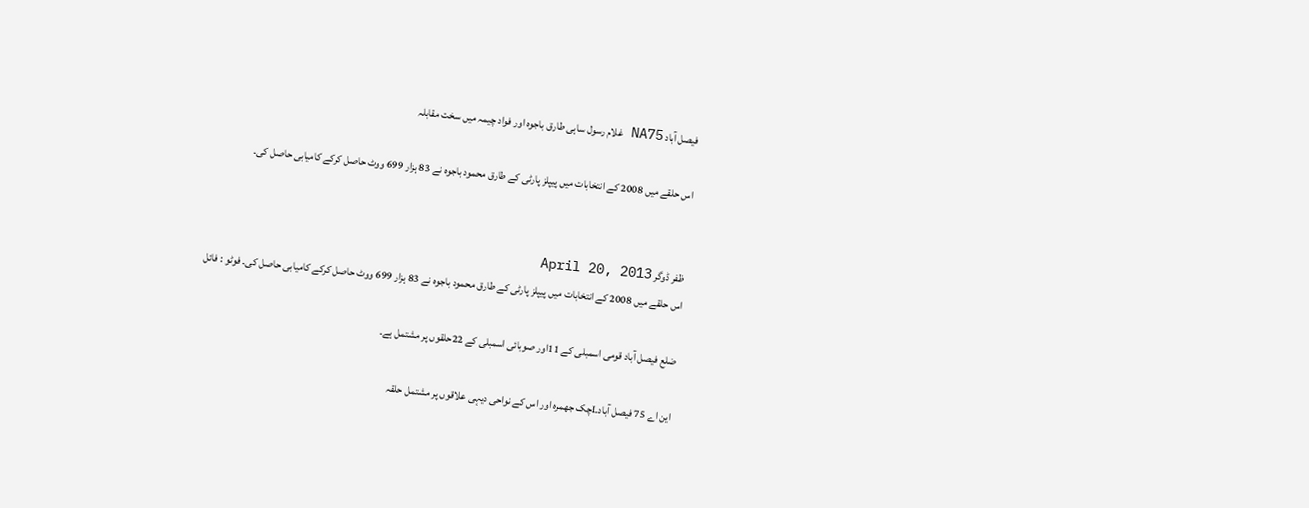فیصل آباد NA75 غلام رسول ساہی طارق باجوہ اور فواد چیمہ میں سخت مقابلہ

اس حلقے میں 2008 کے انتخابات میں پیپلز پارٹی کے طارق محمود باجوہ نے 83 ہزار 699 ووٹ حاصل کرکے کامیابی حاصل کی۔


ظفر ڈوگر April 20, 2013
اس حلقے میں 2008 کے انتخابات میں پیپلز پارٹی کے طارق محمود باجوہ نے 83 ہزار 699 ووٹ حاصل کرکے کامیابی حاصل کی۔ فوٹو : فائل

ضلع فیصل آباد قومی اسمبلی کے 11اور صوبائی اسمبلی کے 22حلقوں پر مشتمل ہے۔

این اے 75 فیصل آباد۔Iچک جھمرہ اور اس کے نواحی دیہی علاقوں پر مشتمل حلقہ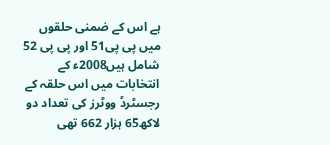ہے اس کے ضمنی حلقوں میں پی پی51 اور پی پی 52 شامل ہیں2008ء کے انتخابات میں اس حلقہ کے رجسٹرڈ ووٹرز کی تعداد دو لاکھ65 ہزار 662 تھی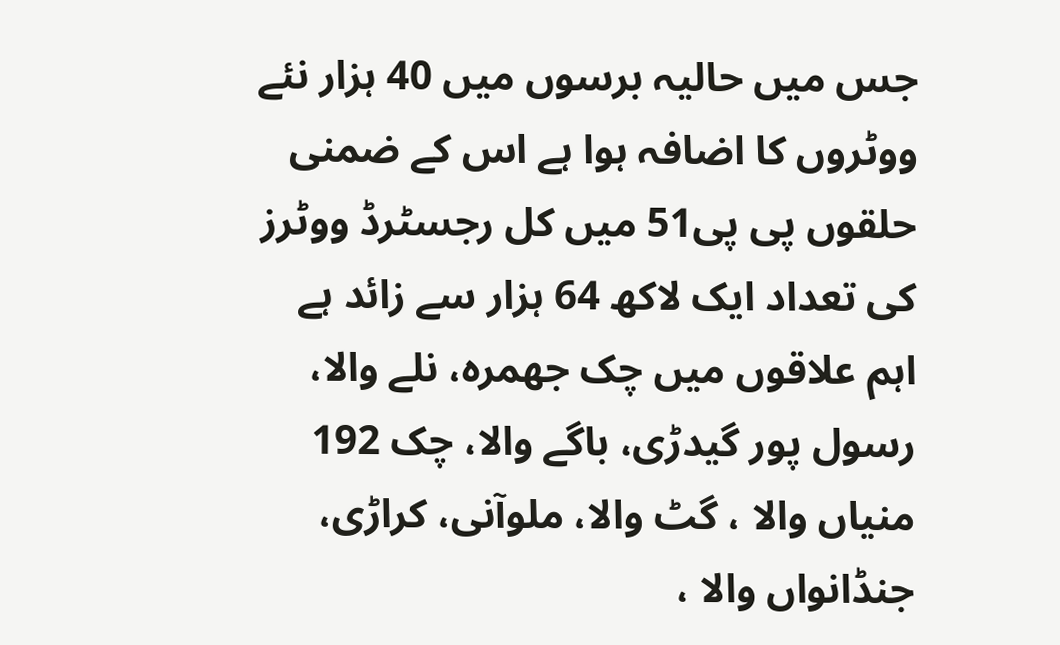جس میں حالیہ برسوں میں 40 ہزار نئے ووٹروں کا اضافہ ہوا ہے اس کے ضمنی حلقوں پی پی51 میں کل رجسٹرڈ ووٹرز کی تعداد ایک لاکھ 64 ہزار سے زائد ہے اہم علاقوں میں چک جھمرہ، نلے والا، رسول پور گیدڑی، باگے والا، چک 192 منیاں والا ، گٹ والا، ملوآنی، کراڑی، جنڈانواں والا ،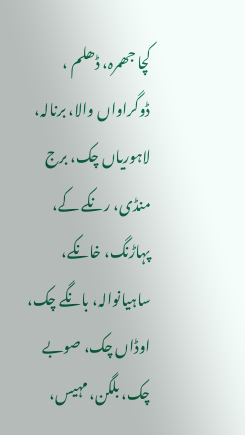کچا جھمرہ، ڈھلم ، ڈوگراواں والا، برنالہ، لاہوریاں چک، برج منڈی، رنکے کے، پہاڑنگ، خانکے، ساہیانوالہ، بانگے چک، اوڈاں چک، صوبے چک، بلگن، مہیس،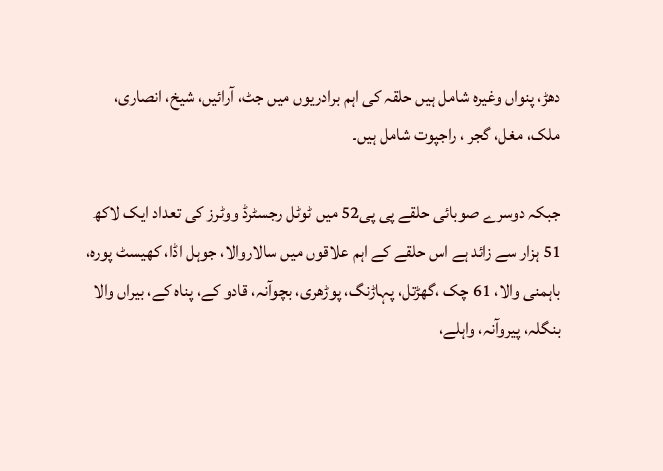دھڑ، پنواں وغیرہ شامل ہیں حلقہ کی اہم برادریوں میں جٹ، آرائیں، شیخ، انصاری، ملک، مغل، گجر ، راجپوت شامل ہیں۔

جبکہ دوسرے صوبائی حلقے پی پی52 میں ٹوٹل رجسٹرڈ ووٹرز کی تعداد ایک لاکھ 51 ہزار سے زائد ہے اس حلقے کے اہم علاقوں میں سالاروالا، جوہل اڈا، کھیسٹ پورہ، باہمنی والا، 61 چک ،گھڑتل، پہاڑنگ، پوڑھری، بچوآنہ، قادو کے، پناہ کے، بیراں والا بنگلہ، پیروآنہ، واہلے،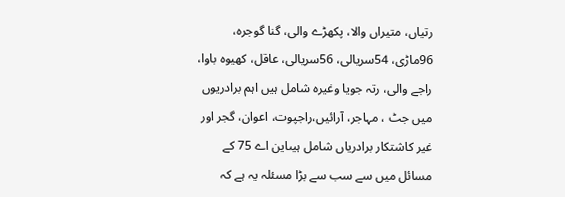رتیاں، متیراں والا، پکھڑے والی، گنا گوجرہ، 96ماڑی، 54سریالی، 56سریالی، عاقل، کھیوہ باوا، راجے والی، رتہ جویا وغیرہ شامل ہیں اہم برادریوں میں جٹ ، مہاجر، آرائیں،راجپوت، اعوان، گجر اور غیر کاشتکار برادریاں شامل ہیںاین اے 75 کے مسائل میں سے سب سے بڑا مسئلہ یہ ہے کہ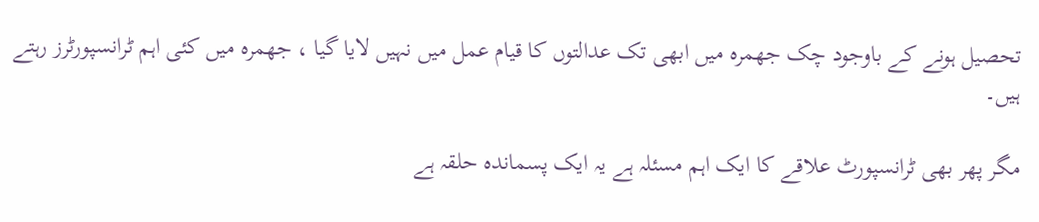تحصیل ہونے کے باوجود چک جھمرہ میں ابھی تک عدالتوں کا قیام عمل میں نہیں لایا گیا ، جھمرہ میں کئی اہم ٹرانسپورٹرز رہتے ہیں۔

مگر پھر بھی ٹرانسپورٹ علاقے کا ایک اہم مسئلہ ہے یہ ایک پسماندہ حلقہ ہے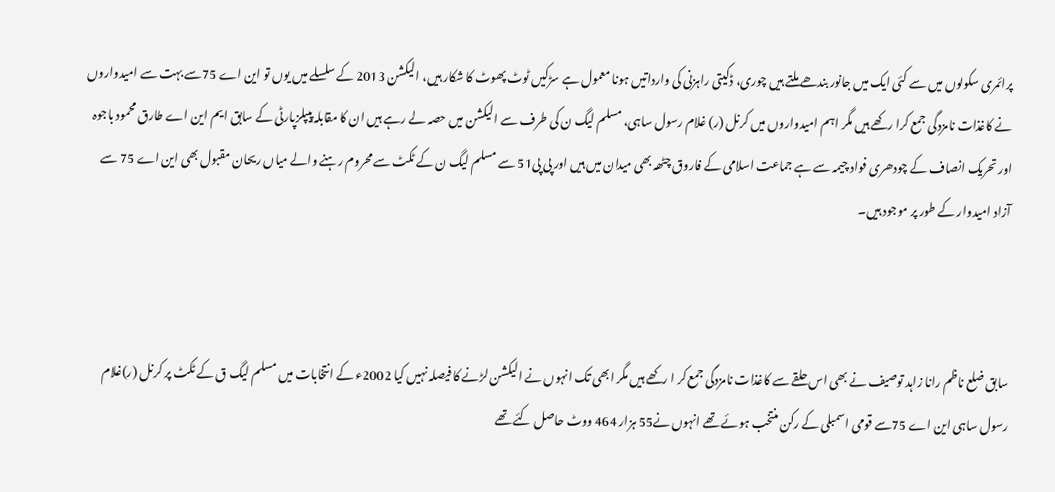پرائمری سکولوں میں سے کئی ایک میں جانور بندھے ملتے ہیں چوری، ڈکیتی راہزنی کی وارداتیں ہونا معمول ہے سڑکیں ٹوٹ پھوٹ کا شکار ہیں، الیکشن 2013 کے سلسلے میں یوں تو این اے 75سے بہت سے امیدواروں نے کاغذات نامزدگی جمع کرا رکھے ہیں مگر اہم امیدواروں میں کرنل (ر) غلام رسول ساہی، مسلم لیگ ن کی طرف سے الیکشن میں حصہ لے رہے ہیں ان کا مقابلہ پیپلزپارٹی کے سابق ایم این اے طارق محمود باجوہ اور تحریک انصاف کے چودھری فواد چیمہ سے ہے جماعت اسلامی کے فاروق چٹھہ بھی میدان میں ہیں اور پی پی51 سے مسلم لیگ ن کے ٹکٹ سے محروم رہنے والے میاں ریحان مقبول بھی این اے 75 سے آزاد امیدوار کے طور پر موجود ہیں۔



سابق ضلع ناظم رانا زاہد توصیف نے بھی اس حلقے سے کاغذات نامزدگی جمع کر ا رکھے ہیں مگر ابھی تک انہوں نے الیکشن لڑنے کا فیصلہ نہیں کیا 2002ء کے انتخابات میں مسلم لیگ ق کے ٹکٹ پر کرنل (ر)غلام رسول ساہی این اے 75سے قومی اسمبلی کے رکن منتخب ہوئے تھے انہوں نے55 ہزار 464 ووٹ حاصل کئے تھے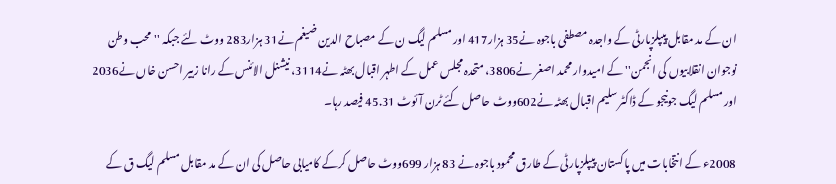ان کے مد مقابل پیپلزپارٹی کے واجدہ مصطفی باجوہ نے35 ہزار417 اور مسلم لیگ ن کے مصباح الدین ضیغم نے31 ہزار283 ووٹ لئے جبکہ ''محب وطن نوجوان انقلابیوں کی انجمن'' کے امیدوار محمد اصغر نے3806، متحدہ مجلس عمل کے اطہر اقبال بھٹہ نے3114، نیشنل الائنس کے رانا زبیر احسن خاں نے2036 اور مسلم لیگ جونیجو کے ڈاکٹر سلیم اقبال بھٹہ نے602ووٹ حاصل کئے ٹرن آئوٹ 45.31 فیصد رہا۔

2008ء کے انتخابات میں پاکستان پیپلزپارٹی کے طارق محمود باجوہ نے 83 ہزار 699ووٹ حاصل کرکے کامیابی حاصل کی ان کے مد مقابل مسلم لیگ ق کے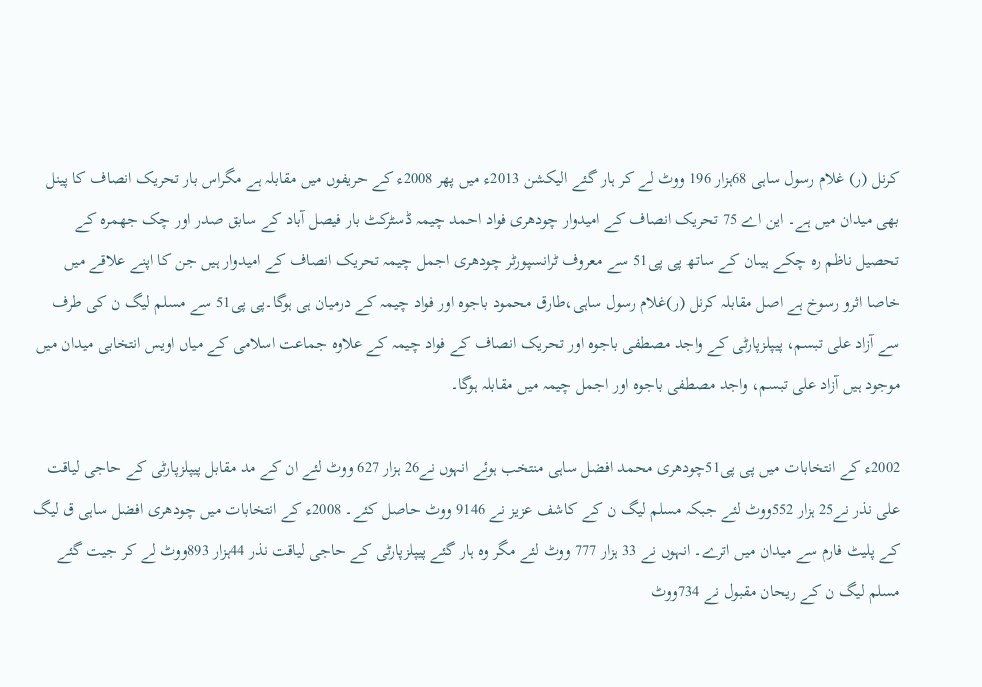کرنل (ر) غلام رسول ساہی 68ہزار 196 ووٹ لے کر ہار گئے الیکشن 2013ء میں پھر 2008ء کے حریفوں میں مقابلہ ہے مگراس بار تحریک انصاف کا پینل بھی میدان میں ہے۔ این اے 75 تحریک انصاف کے امیدوار چودھری فواد احمد چیمہ ڈسٹرکٹ بار فیصل آباد کے سابق صدر اور چک جھمرہ کے تحصیل ناظم رہ چکے ہیںان کے ساتھ پی پی51 سے معروف ٹرانسپورٹر چودھری اجمل چیمہ تحریک انصاف کے امیدوار ہیں جن کا اپنے علاقے میں خاصا اثرو رسوخ ہے اصل مقابلہ کرنل (ر)غلام رسول ساہی،طارق محمود باجوہ اور فواد چیمہ کے درمیان ہی ہوگا۔پی پی51 سے مسلم لیگ ن کی طرف سے آزاد علی تبسم، پیپلزپارٹی کے واجد مصطفی باجوہ اور تحریک انصاف کے فواد چیمہ کے علاوہ جماعت اسلامی کے میاں اویس انتخابی میدان میں موجود ہیں آزاد علی تبسم، واجد مصطفی باجوہ اور اجمل چیمہ میں مقابلہ ہوگا۔

2002ء کے انتخابات میں پی پی51چودھری محمد افضل ساہی منتخب ہوئے انہوں نے26 ہزار 627 ووٹ لئے ان کے مد مقابل پیپلزپارٹی کے حاجی لیاقت علی نذر نے25 ہزار 552ووٹ لئے جبکہ مسلم لیگ ن کے کاشف عزیز نے 9146 ووٹ حاصل کئے۔ 2008ء کے انتخابات میں چودھری افضل ساہی ق لیگ کے پلیٹ فارم سے میدان میں اترے۔ انہوں نے 33 ہزار 777 ووٹ لئے مگر وہ ہار گئے پیپلزپارٹی کے حاجی لیاقت نذر 44ہزار 893ووٹ لے کر جیت گئے مسلم لیگ ن کے ریحان مقبول نے 734ووٹ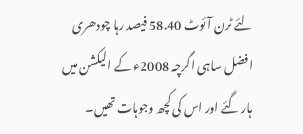لئے ٹرن آئوٹ 58.40 فیصد رہا چودھری افضل ساہی اگرچہ 2008ء کے الیکشن میں ہار گئے اور اس کی کچھ وجوہات تھیں۔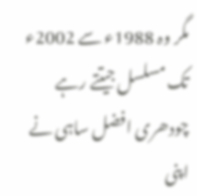مگر وہ 1988ء سے 2002ء تک مسلسل جیتتے رہے چودھری افضل ساہی نے اپنی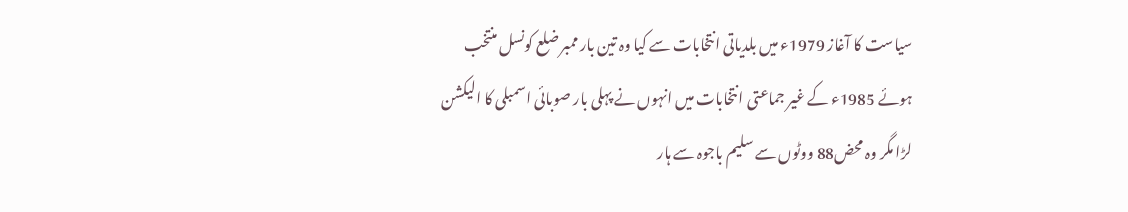سیاست کا آغاز 1979ء میں بلدیاتی انتخابات سے کیا وہ تین بار ممبر ضلع کونسل منتخب ہوئے 1985ء کے غیر جماعتی انتخابات میں انہوں نے پہلی بار صوبائی اسمبلی کا الیکشن لڑا مگر وہ محض88 ووٹوں سے سلیم باجوہ سے ہار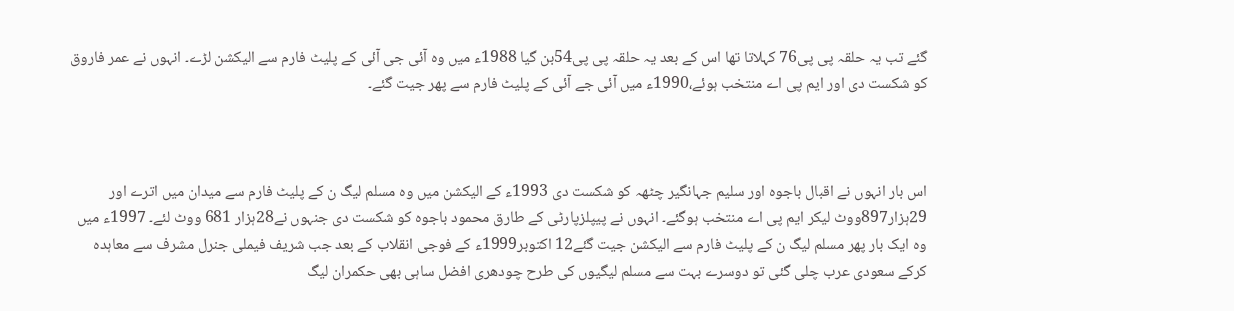گئے تب یہ حلقہ پی پی76 کہلاتا تھا اس کے بعد یہ حلقہ پی پی54بن گیا 1988ء میں وہ آئی جی آئی کے پلیٹ فارم سے الیکشن لڑے۔ انہوں نے عمر فاروق کو شکست دی اور ایم پی اے منتخب ہوئے،1990ء میں آئی جے آئی کے پلیٹ فارم سے پھر جیت گئے۔



اس بار انہوں نے اقبال باجوہ اور سلیم جہانگیر چٹھہ کو شکست دی 1993ء کے الیکشن میں وہ مسلم لیگ ن کے پلیٹ فارم سے میدان میں اترے اور 29ہزار897ووٹ لیکر ایم پی اے منتخب ہوگئے۔ انہوں نے پیپلزپارٹی کے طارق محمود باجوہ کو شکست دی جنہوں نے28ہزار 681 ووٹ لئے۔ 1997ء میں وہ ایک بار پھر مسلم لیگ ن کے پلیٹ فارم سے الیکشن جیت گئے12 اکتوبر1999ء کے فوجی انقلاب کے بعد جب شریف فیملی جنرل مشرف سے معاہدہ کرکے سعودی عرب چلی گئی تو دوسرے بہت سے مسلم لیگیوں کی طرح چودھری افضل ساہی بھی حکمران لیگ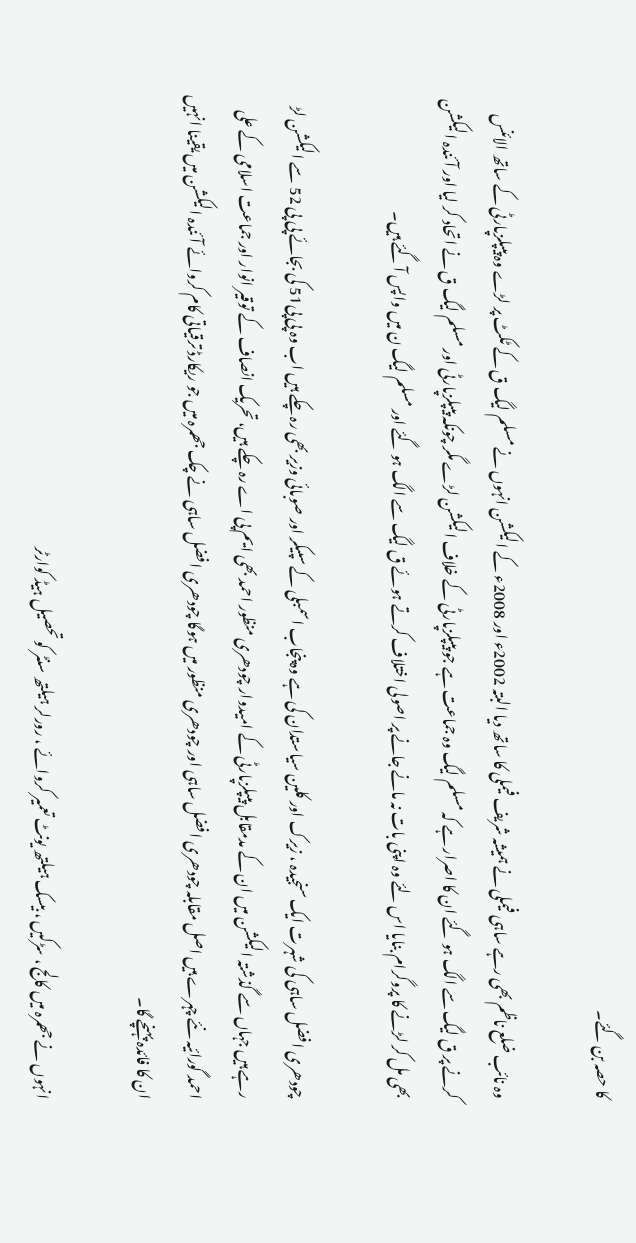کا حصہ بن گئے۔

وہ نائب ضلع ناظم بھی رہے ساہی فیملی نے ہمیشہ شریف فیملی کا ساتھ دیا البتہ 2002ء اور 2008ء کے الیکشن انہوں نے مسلم لیگ ق کے ٹکٹ پر لڑے وہ پیپلزپارٹی کے ساتھ الائنس کرنے پر ق لیگ سے الگ ہو گئے ان کا اصرار ہے کہ مسلم لیگ وہ جماعت ہے جو پیپلزپارٹی کے خلاف الیکشن لڑے مگر چونکہ پیپلزپارٹی اور مسلم لیگ ق نے اتحاد کر لیا اور آئندہ الیکشن بھی مل کر لڑنے کا پروگرام بنایا اس لئے وہ اپنی بات نہ مانے جانے پر اصولی اختلاف کرتے ہوئے ق لیگ سے الگ ہو گئے اور مسلم لیگ ن میں واپس آ گئے ہیں۔

چودھری افضل ساہی کی شہرت ایک سنجیدہ ، زیرک اور کلین سیاستدان کی ہے وہ پنجاب اسمبلی کے سپیکر اور صوبائی وزیر بھی رہ چکے ہیں اب وہ پی پی51 کی بجائے پی پی 52 سے الیکشن لڑ رہے ہیں جہاں سے گذشتہ الیکشن میں ان کے مدمقابل پیپلزپارٹی کے امیدوار چودھری منظور احمد بھی ایم پی اے رہ چکے ہیں، تحریک انصاف کے توقیر انوار اور جماعت اسلامی کے علی احمد گورائیہ نئے چہرے ہیں اصل مقابلہ چودھری افضل ساہی اور چودھری منظور میں ہوگا چودھری افضل ساہی نے چک جھمرہ میں جو ریکارڈ ترقیاتی کام کروائے آئندہ الیکشن میں یقینا انہیں ان کا فائدہ پہنچے گا۔

انہوں نے جھمرہ میں کالج ، سڑکیں ، بیسک ہیلتھ یونٹ تعمیر کروائے ، رورلر ہیلتھ سنٹر کو تحصیل ہیڈ کوارٹر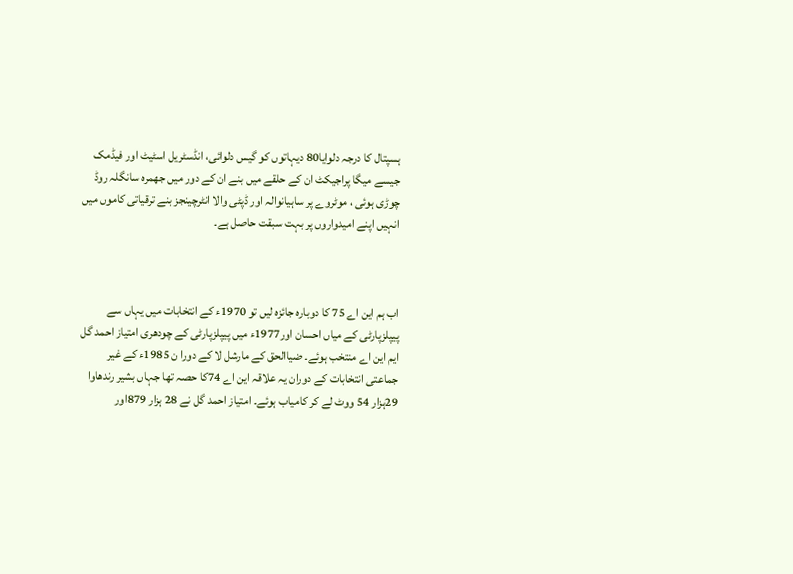ہسپتال کا درجہ دلوایا80 دیہاتوں کو گیس دلوائی، انڈسٹریل اسٹیٹ اور فیڈمک جیسے میگا پراجیکٹ ان کے حلقے میں بنے ان کے دور میں جھمرہ سانگلہ روڈ چوڑی ہوئی ، موٹروے پر ساہیانوالہ اور ڈپٹی والا انٹرچینجز بنے ترقیاتی کاموں میں انہیں اپنے امیدواروں پر بہت سبقت حاصل ہے۔



اب ہم این اے 75 کا دوبارہ جائزہ لیں تو 1970ء کے انتخابات میں یہاں سے پیپلزپارٹی کے میاں احسان اور1977ء میں پیپلزپارٹی کے چودھری امتیاز احمد گل ایم این اے منتخب ہوئے۔ ضیاالحق کے مارشل لا کے دورا ن 1985ء کے غیر جماعتی انتخابات کے دوران یہ علاقہ این اے 74کا حصہ تھا جہاں بشیر رندھاوا 29ہزار 54 ووٹ لے کر کامیاب ہوئے۔ امتیاز احمد گل نے 28 ہزار 879اور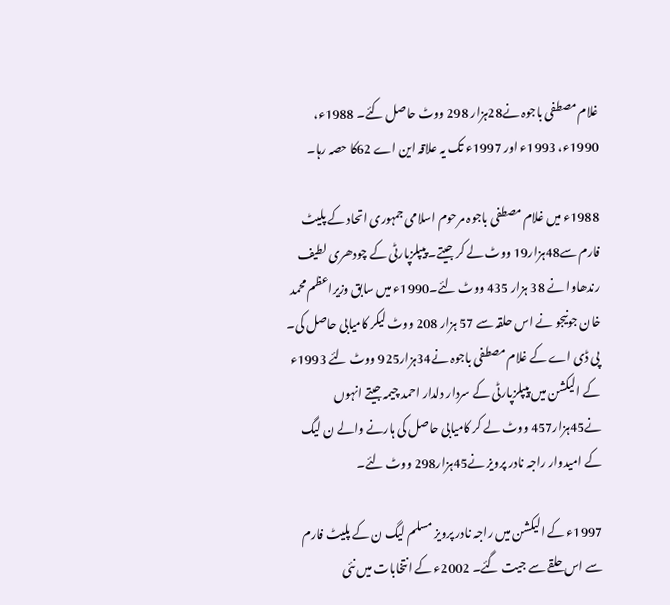غلام مصطفی باجوہ نے28ہزار 298 ووٹ حاصل کئے۔ 1988ء، 1990ء، 1993ء اور 1997ء تک یہ علاقہ این اے 62کا حصہ رہا۔

1988ء میں غلام مصطفی باجوہ مرحوم اسلامی جمہوری اتحاد کے پلیٹ فارم سے48ہزار19 ووٹ لے کر جیتے۔ پیپلزپارٹی کے چودھری لطیف رندھاوا نے 38 ہزار 435 ووٹ لئے۔1990ء میں سابق وزیراعظم محمد خان جونیجو نے اس حلقہ سے 57 ہزار 208 ووٹ لیکر کامیابی حاصل کی۔ پی ڈی اے کے غلام مصطفی باجوہ نے34ہزار925 ووٹ لئے 1993ء کے الیکشن میں پیپلزپارٹی کے سردار دلدار احمد چیمہ جیتے انہوں نے45ہزار457 ووٹ لے کر کامیابی حاصل کی ہارنے والے ن لیگ کے امیدوار راجہ نادر پرویز نے45ہزار298 ووٹ لئے۔

1997ء کے الیکشن میں راجہ نادر پرویز مسلم لیگ ن کے پلیٹ فارم سے اس حلقے سے جیت گئے۔ 2002ء کے انتخابات میں نئی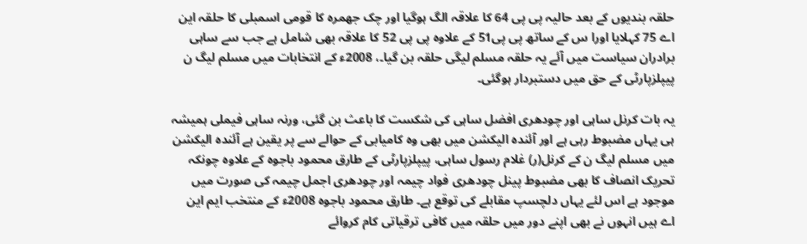حلقہ بندیوں کے بعد حالیہ پی پی 64 کا علاقہ الگ ہوگیا اور چک جھمرہ کا قومی اسمبلی کا حلقہ این اے 75 کہلایا اورا س کے ساتھ پی پی51 کے علاوہ پی پی 52 کا علاقہ بھی شامل ہے جب سے ساہی برادران سیاست میں آئے یہ حلقہ مسلم لیگی حلقہ بن گیا۔، 2008ء کے انتخابات میں مسلم لیگ ن پیپلزپارٹی کے حق میں دستبردار ہوگئی۔

یہ بات کرنل ساہی اور چودھری افضل ساہی کی شکست کا باعث بن گئی، ورنہ ساہی فیملی ہمیشہ ہی یہاں مضبوط رہی ہے اور آئندہ الیکشن میں بھی وہ کامیابی کے حوالے سے پر یقین ہے آئندہ الیکشن میں مسلم لیگ ن کے کرنل(ر) غلام رسول ساہی، پیپلزپارٹی کے طارق محمود باجوہ کے علاوہ چونکہ تحریک انصاف کا بھی مضبوط پینل چودھری فواد چیمہ اور چودھری اجمل چیمہ کی صورت میں موجود ہے اس لئے یہاں دلچسپ مقابلے کی توقع ہے۔ طارق محمود باجوہ 2008ء کے منتخب ایم این اے ہیں انہوں نے بھی اپنے دور میں حلقہ میں کافی ترقیاتی کام کروائے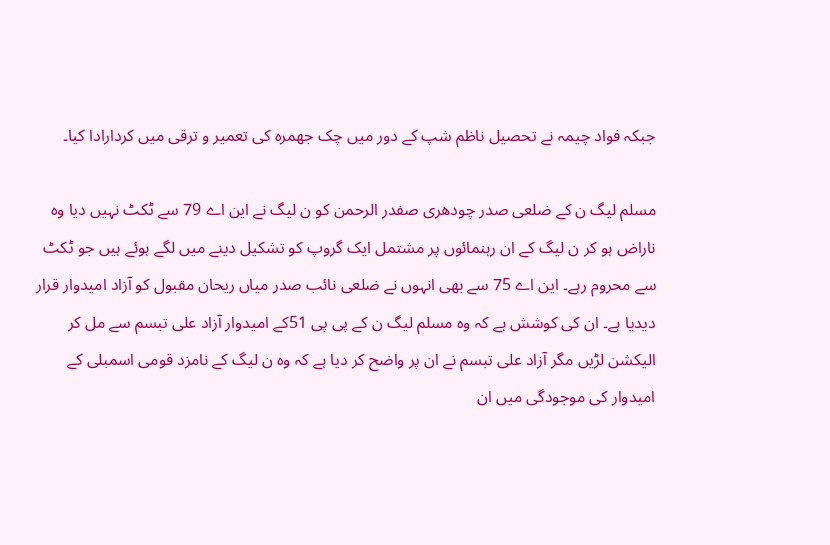جبکہ فواد چیمہ نے تحصیل ناظم شپ کے دور میں چک جھمرہ کی تعمیر و ترقی میں کردارادا کیا۔

مسلم لیگ ن کے ضلعی صدر چودھری صفدر الرحمن کو ن لیگ نے این اے 79 سے ٹکٹ نہیں دیا وہ ناراض ہو کر ن لیگ کے ان رہنمائوں پر مشتمل ایک گروپ کو تشکیل دینے میں لگے ہوئے ہیں جو ٹکٹ سے محروم رہے۔ این اے 75 سے بھی انہوں نے ضلعی نائب صدر میاں ریحان مقبول کو آزاد امیدوار قرار دیدیا ہے۔ ان کی کوشش ہے کہ وہ مسلم لیگ ن کے پی پی 51کے امیدوار آزاد علی تبسم سے مل کر الیکشن لڑیں مگر آزاد علی تبسم نے ان پر واضح کر دیا ہے کہ وہ ن لیگ کے نامزد قومی اسمبلی کے امیدوار کی موجودگی میں ان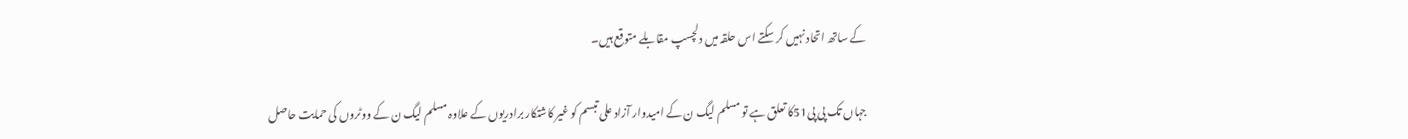کے ساتھ اتحاد نہیں کر سکتے اس حلقہ میں دلچسپ مقابلے متوقع ہیں۔

جہاں تک پی پی51کا تعلق ہے تو مسلم لیگ ن کے امیدوار آزاد علی تبسم کو غیر کاشتکار برادریوں کے علاوہ مسلم لیگ ن کے ووٹروں کی حمایت حاصل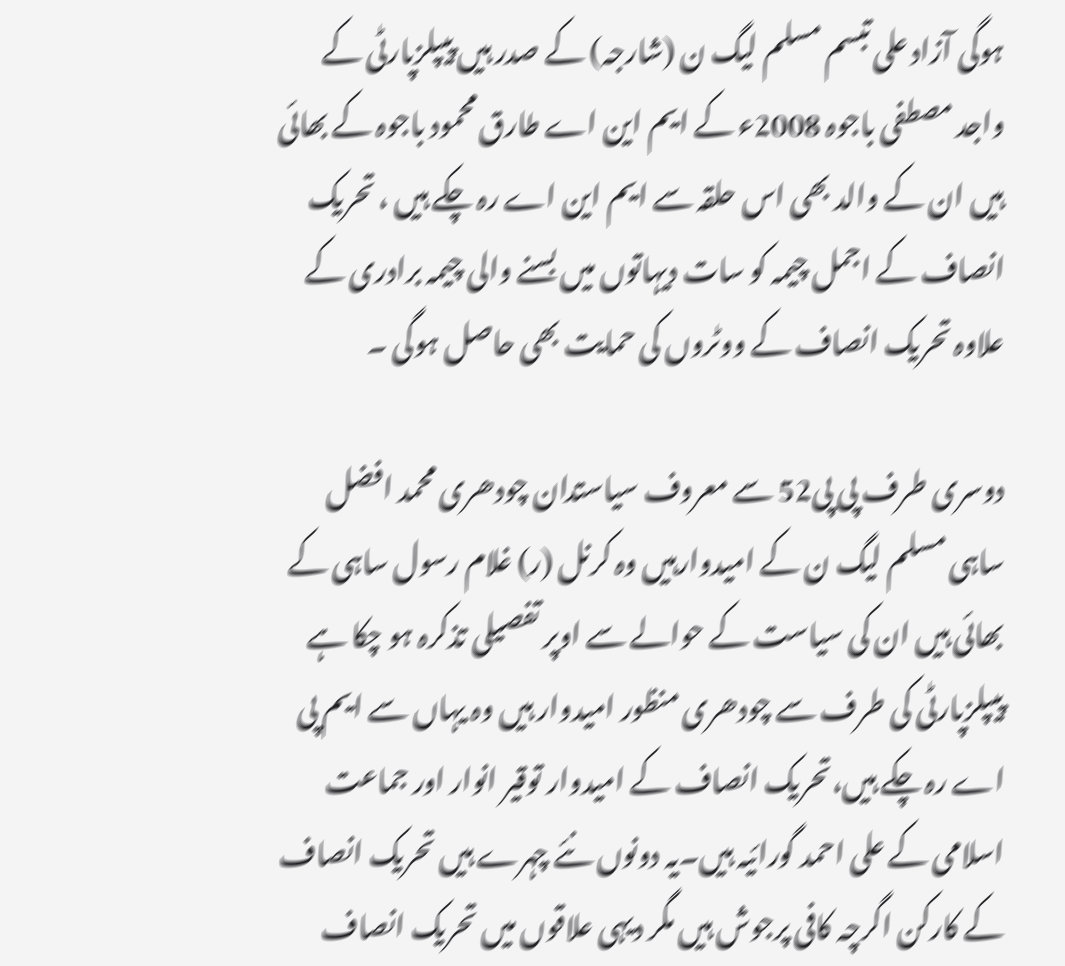ہوگی آزاد علی تبسم مسلم لیگ ن (شارجہ) کے صدر ہیں پیپلزپارٹی کے واجد مصطفی باجوہ 2008ء کے ایم این اے طارق محمود باجوہ کے بھائی ہیں ان کے والد بھی اس حلقہ سے ایم این اے رہ چکے ہیں ، تحریک انصاف کے اجمل چیمہ کو سات دیہاتوں میں بسنے والی چیمہ برادری کے علاوہ تحریک انصاف کے ووٹروں کی حمایت بھی حاصل ہوگی ۔

دوسری طرف پی پی52 سے معروف سیاستدان چودھری محمد افضل ساہی مسلم لیگ ن کے امیدوارہیں وہ کرنل (ر) غلام رسول ساہی کے بھائی ہیں ان کی سیاست کے حوالے سے اوپر تفصیلی تذکرہ ہو چکا ہے پیپلزپارٹی کی طرف سے چودھری منظور امیدوار ہیں وہ یہاں سے ایم پی اے رہ چکے ہیں،تحریک انصاف کے امیدوار توقیر انوار اور جماعت اسلامی کے علی احمد گورائیہ ہیں۔یہ دونوں نئے چہرے ہیں تحریک انصاف کے کارکن اگرچہ کافی پرجوش ہیں مگر دیہی علاقوں میں تحریک انصاف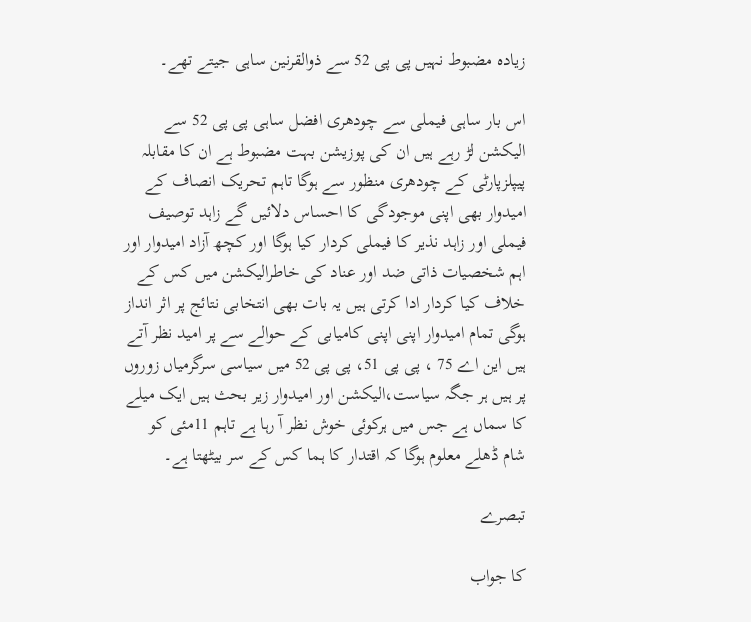زیادہ مضبوط نہیں پی پی 52 سے ذوالقرنین ساہی جیتے تھے۔

اس بار ساہی فیملی سے چودھری افضل ساہی پی پی 52 سے الیکشن لڑ رہے ہیں ان کی پوزیشن بہت مضبوط ہے ان کا مقابلہ پیپلزپارٹی کے چودھری منظور سے ہوگا تاہم تحریک انصاف کے امیدوار بھی اپنی موجودگی کا احساس دلائیں گے زاہد توصیف فیملی اور زاہد نذیر کا فیملی کردار کیا ہوگا اور کچھ آزاد امیدوار اور اہم شخصیات ذاتی ضد اور عناد کی خاطرالیکشن میں کس کے خلاف کیا کردار ادا کرتی ہیں یہ بات بھی انتخابی نتائج پر اثر انداز ہوگی تمام امیدوار اپنی اپنی کامیابی کے حوالے سے پر امید نظر آتے ہیں این اے 75 ، پی پی 51، پی پی 52 میں سیاسی سرگرمیاں زوروں پر ہیں ہر جگہ سیاست،الیکشن اور امیدوار زیر بحث ہیں ایک میلے کا سماں ہے جس میں ہرکوئی خوش نظر آ رہا ہے تاہم 11مئی کو شام ڈھلے معلوم ہوگا کہ اقتدار کا ہما کس کے سر بیٹھتا ہے۔

تبصرے

کا جواب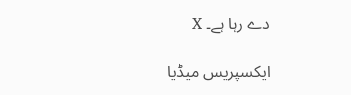دے رہا ہے۔ X

ایکسپریس میڈیا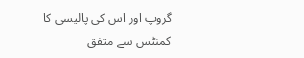گروپ اور اس کی پالیسی کا کمنٹس سے متفق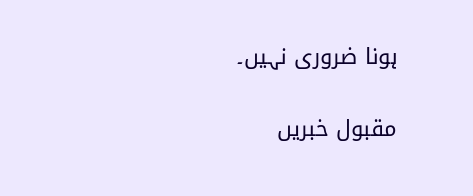ہونا ضروری نہیں۔

مقبول خبریں